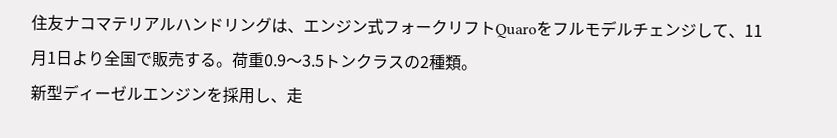住友ナコマテリアルハンドリングは、エンジン式フォークリフトQuaroをフルモデルチェンジして、11月1日より全国で販売する。荷重0.9〜3.5トンクラスの2種類。
新型ディーゼルエンジンを採用し、走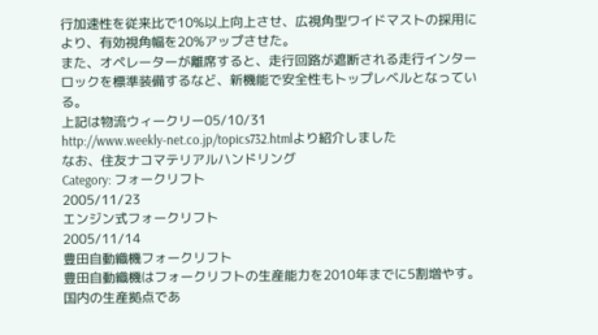行加速性を従来比で10%以上向上させ、広視角型ワイドマストの採用により、有効視角幅を20%アップさせた。
また、オペレーターが離席すると、走行回路が遮断される走行インターロックを標準装備するなど、新機能で安全性もトップレベルとなっている。
上記は物流ウィークリー05/10/31
http://www.weekly-net.co.jp/topics732.htmlより紹介しました
なお、住友ナコマテリアルハンドリング
Category: フォークリフト
2005/11/23
エンジン式フォークリフト
2005/11/14
豊田自動織機フォークリフト
豊田自動織機はフォークリフトの生産能力を2010年までに5割増やす。国内の生産拠点であ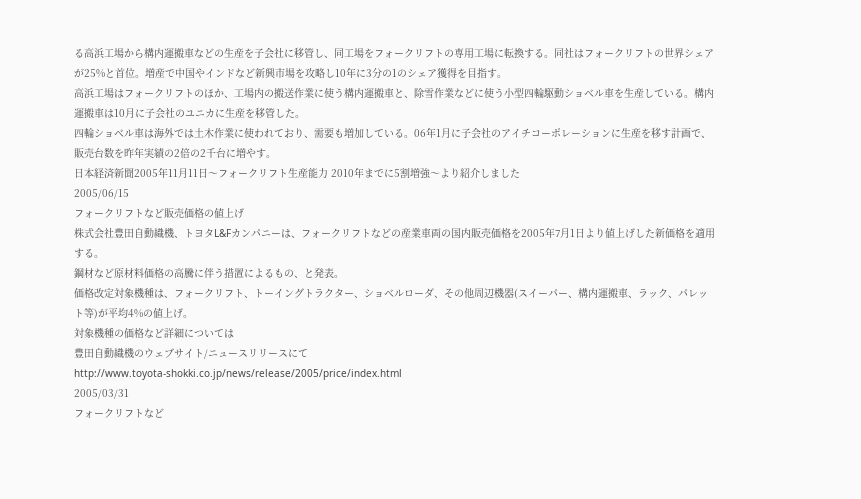る高浜工場から構内運搬車などの生産を子会社に移管し、同工場をフォークリフトの専用工場に転換する。同社はフォークリフトの世界シェアが25%と首位。増産で中国やインドなど新興市場を攻略し10年に3分の1のシェア獲得を目指す。
高浜工場はフォークリフトのほか、工場内の搬送作業に使う構内運搬車と、除雪作業などに使う小型四輪駆動ショベル車を生産している。構内運搬車は10月に子会社のユニカに生産を移管した。
四輪ショベル車は海外では土木作業に使われており、需要も増加している。06年1月に子会社のアイチコーポレーションに生産を移す計画で、販売台数を昨年実績の2倍の2千台に増やす。
日本経済新聞2005年11月11日〜フォークリフト生産能力 2010年までに5割増強〜より紹介しました
2005/06/15
フォークリフトなど販売価格の値上げ
株式会社豊田自動織機、トヨタL&Fカンパニーは、フォークリフトなどの産業車両の国内販売価格を2005年7月1日より値上げした新価格を適用する。
鋼材など原材料価格の高騰に伴う措置によるもの、と発表。
価格改定対象機種は、フォークリフト、トーイングトラクター、ショベルローダ、その他周辺機器(スイーパー、構内運搬車、ラック、パレット等)が平均4%の値上げ。
対象機種の価格など詳細については
豊田自動織機のウェブサイト/ニュースリリースにて
http://www.toyota-shokki.co.jp/news/release/2005/price/index.html
2005/03/31
フォークリフトなど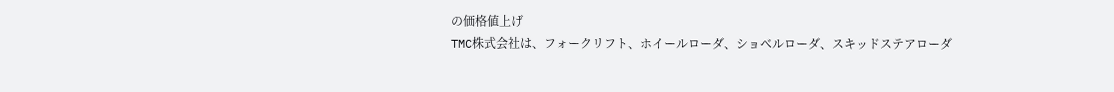の価格値上げ
TMC株式会社は、フォークリフト、ホイールローダ、ショベルローダ、スキッドステアローダ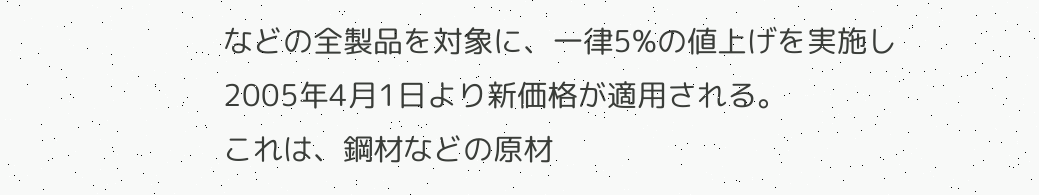などの全製品を対象に、一律5%の値上げを実施し2005年4月1日より新価格が適用される。
これは、鋼材などの原材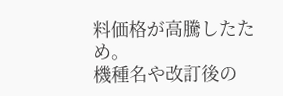料価格が高騰したため。
機種名や改訂後の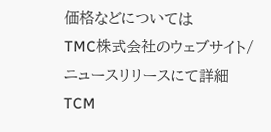価格などについては
TMC株式会社のウェブサイト/ニュースリリースにて詳細
TCM